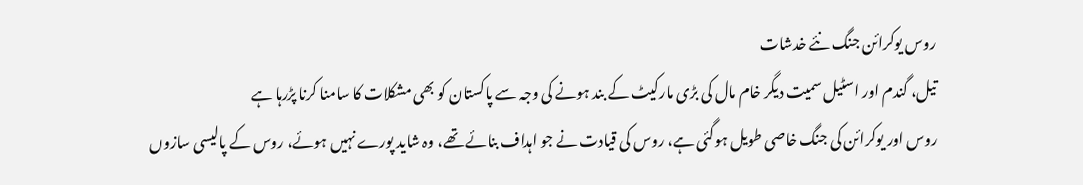روس یوکرائن جنگ نئے خدشات
تیل، گندم اور اسٹیل سمیت دیگر خام مال کی بڑی مارکیٹ کے بند ہونے کی وجہ سے پاکستان کو بھی مشکلات کا سامنا کرنا پڑرہا ہے
روس اور یوکرائن کی جنگ خاصی طویل ہوگئی ہے، روس کی قیادت نے جو اہداف بنائے تھے، وہ شاید پورے نہیں ہوئے، روس کے پالیسی سازوں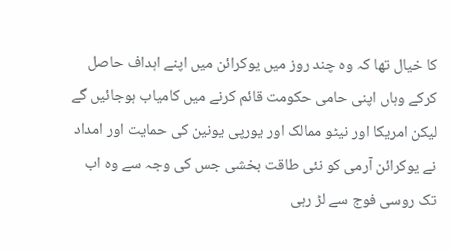کا خیال تھا کہ وہ چند روز میں یوکرائن میں اپنے اہداف حاصل کرکے وہاں اپنی حامی حکومت قائم کرنے میں کامیاب ہوجائیں گے لیکن امریکا اور نیٹو ممالک اور یورپی یونین کی حمایت اور امداد نے یوکرائن آرمی کو نئی طاقت بخشی جس کی وجہ سے وہ اب تک روسی فوج سے لڑ رہی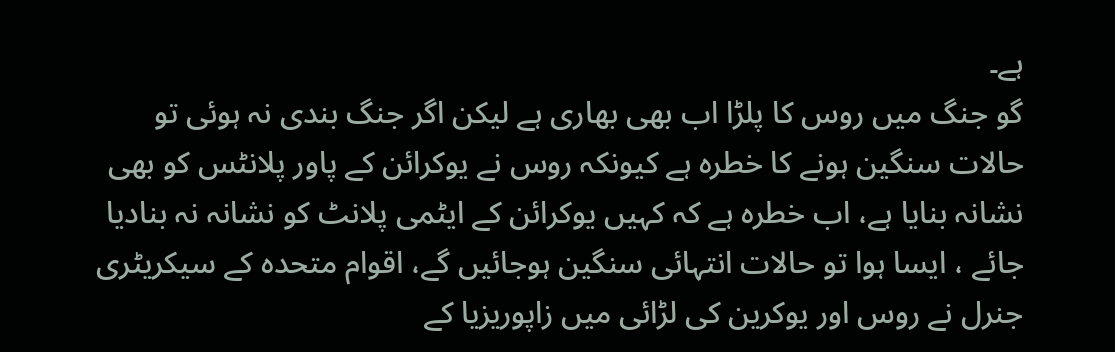ہے۔
گو جنگ میں روس کا پلڑا اب بھی بھاری ہے لیکن اگر جنگ بندی نہ ہوئی تو حالات سنگین ہونے کا خطرہ ہے کیونکہ روس نے یوکرائن کے پاور پلانٹس کو بھی نشانہ بنایا ہے، اب خطرہ ہے کہ کہیں یوکرائن کے ایٹمی پلانٹ کو نشانہ نہ بنادیا جائے ، ایسا ہوا تو حالات انتہائی سنگین ہوجائیں گے، اقوام متحدہ کے سیکریٹری جنرل نے روس اور یوکرین کی لڑائی میں زاپوریزیا کے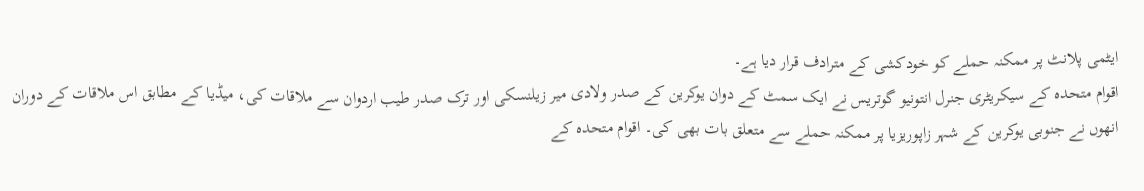ایٹمی پلانٹ پر ممکنہ حملے کو خودکشی کے مترادف قرار دیا ہے۔
اقوام متحدہ کے سیکریٹری جنرل انتونیو گوتریس نے ایک سمٹ کے دوان یوکرین کے صدر ولادی میر زیلنسکی اور ترک صدر طیب اردوان سے ملاقات کی، میڈیا کے مطابق اس ملاقات کے دوران انھوں نے جنوبی یوکرین کے شہر زاپوریزیا پر ممکنہ حملے سے متعلق بات بھی کی۔ اقوام متحدہ کے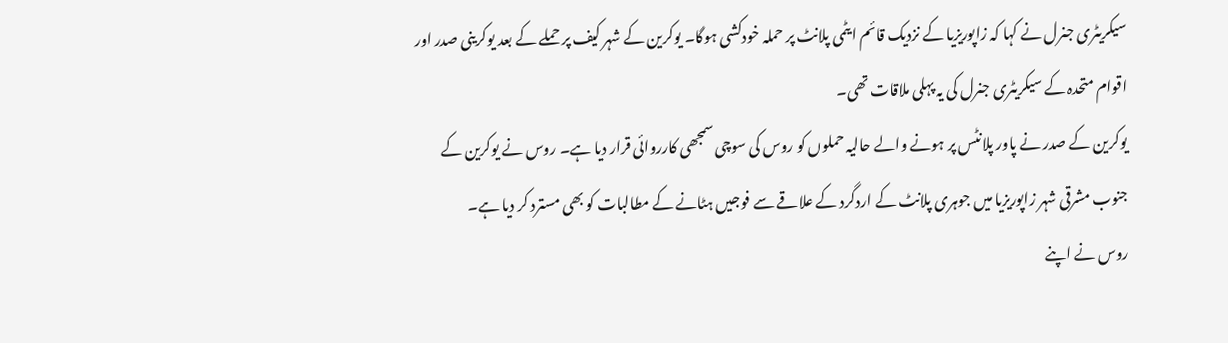سیکریٹری جنرل نے کہا کہ زاپوریزیا کے نزدیک قائم ایٹمی پلانٹ پر حملہ خودکشی ہوگا۔ یوکرین کے شہر کیف پر حملے کے بعد یوکرینی صدر اور اقوام متحدہ کے سیکریٹری جنرل کی یہ پہلی ملاقات تھی۔
یوکرین کے صدر نے پاور پلانٹس پر ہونے والے حالیہ حملوں کو روس کی سوچی سمجھی کارروائی قرار دیا ہے۔ روس نے یوکرین کے جنوب مشرقی شہر زاپوریزیا میں جوہری پلانٹ کے اردگرد کے علاقے سے فوجیں ہٹانے کے مطالبات کو بھی مسترد کر دیا ہے۔
روس نے اپنے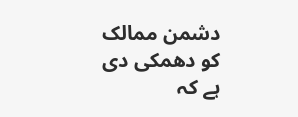دشمن ممالک کو دھمکی دی ہے کہ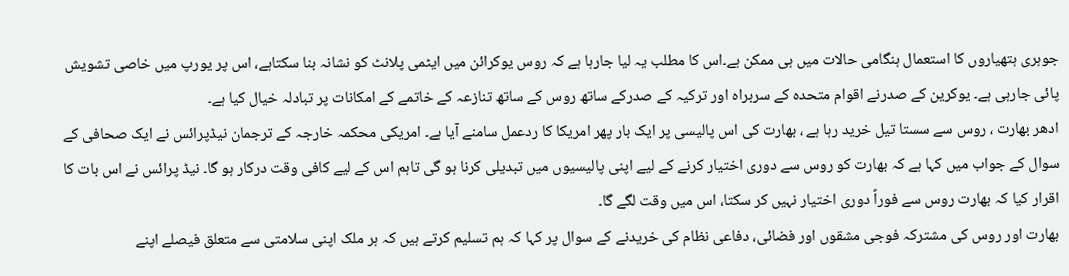جوہری ہتھیاروں کا استعمال ہنگامی حالات میں ہی ممکن ہے۔اس کا مطلب یہ لیا جارہا ہے کہ روس یوکرائن میں ایٹمی پلانٹ کو نشانہ بنا سکتاہے، اس پر یورپ میں خاصی تشویش پائی جارہی ہے۔ یوکرین کے صدرنے اقوام متحدہ کے سربراہ اور ترکیہ کے صدرکے ساتھ روس کے ساتھ تنازعہ کے خاتمے کے امکانات پر تبادلہ خیال کیا ہے۔
ادھر بھارت ، روس سے سستا تیل خرید رہا ہے ، بھارت کی اس پالیسی پر ایک بار پھر امریکا کا ردعمل سامنے آیا ہے۔ امریکی محکمہ خارجہ کے ترجمان نیڈپرائس نے ایک صحافی کے سوال کے جواب میں کہا ہے کہ بھارت کو روس سے دوری اختیار کرنے کے لیے اپنی پالیسیوں میں تبدیلی کرنا ہو گی تاہم اس کے لیے کافی وقت درکار ہو گا۔ نیڈ پرائس نے اس بات کا اقرار کیا کہ بھارت روس سے فوراً دوری اختیار نہیں کر سکتا، اس میں وقت لگے گا۔
بھارت اور روس کی مشترکہ فوجی مشقوں اور فضائی، دفاعی نظام کی خریدنے کے سوال پر کہا کہ ہم تسلیم کرتے ہیں کہ ہر ملک اپنی سلامتی سے متعلق فیصلے اپنے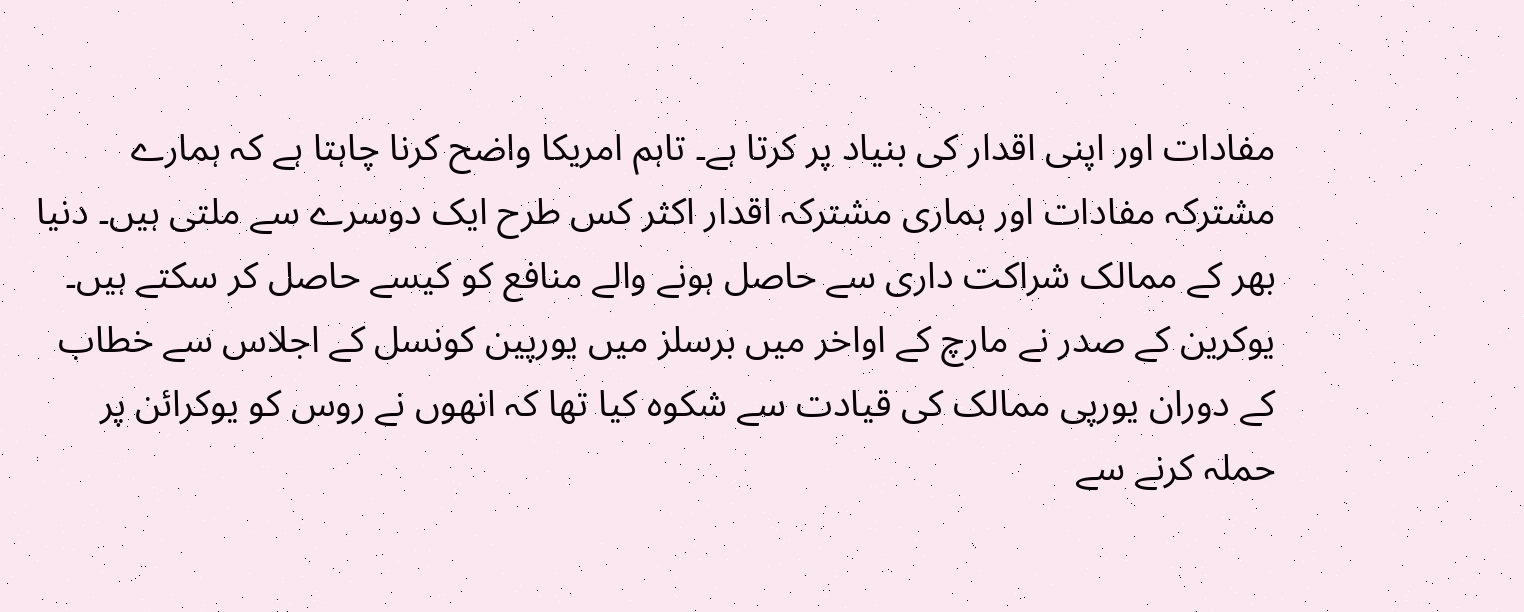مفادات اور اپنی اقدار کی بنیاد پر کرتا ہے۔ تاہم امریکا واضح کرنا چاہتا ہے کہ ہمارے مشترکہ مفادات اور ہماری مشترکہ اقدار اکثر کس طرح ایک دوسرے سے ملتی ہیں۔ دنیا بھر کے ممالک شراکت داری سے حاصل ہونے والے منافع کو کیسے حاصل کر سکتے ہیں۔
یوکرین کے صدر نے مارچ کے اواخر میں برسلز میں یورپین کونسل کے اجلاس سے خطاب کے دوران یورپی ممالک کی قیادت سے شکوہ کیا تھا کہ انھوں نے روس کو یوکرائن پر حملہ کرنے سے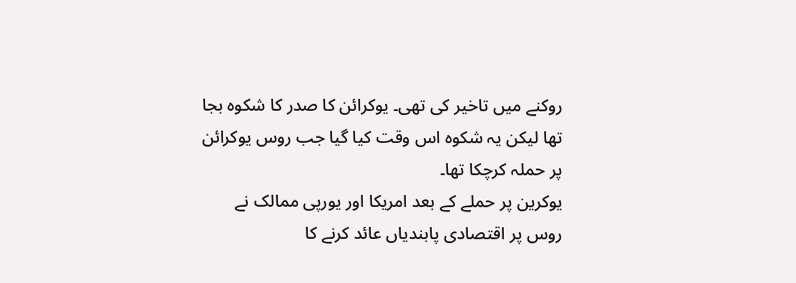روکنے میں تاخیر کی تھی۔ یوکرائن کا صدر کا شکوہ بجا تھا لیکن یہ شکوہ اس وقت کیا گیا جب روس یوکرائن پر حملہ کرچکا تھا۔
یوکرین پر حملے کے بعد امریکا اور یورپی ممالک نے روس پر اقتصادی پابندیاں عائد کرنے کا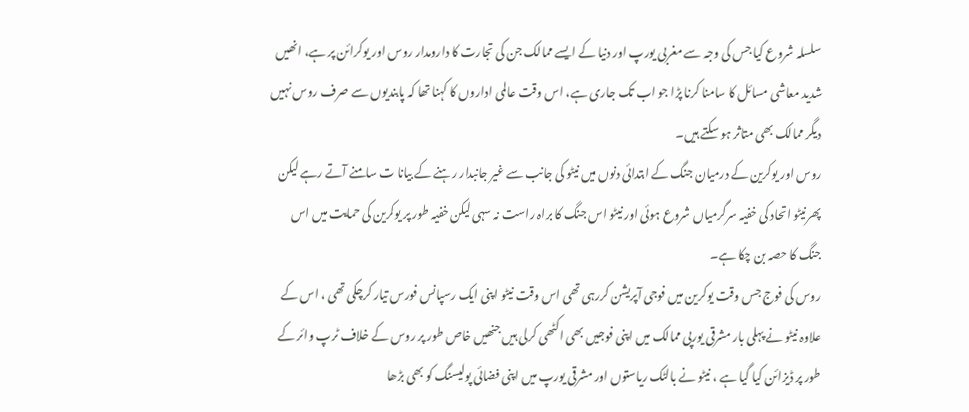سلسلہ شروع کیا جس کی وجہ سے مغربی یورپ اور دنیا کے ایسے ممالک جن کی تجارت کا دارومدار روس اور یوکرائن پر ہے، انھیں شدید معاشی مسائل کا سامنا کرنا پڑا جو اب تک جاری ہے، اس وقت عالمی اداروں کا کہنا تھا کہ پابندیوں سے صرف روس نہیں دیگر ممالک بھی متاثر ہو سکتے ہیں۔
روس اور یوکرین کے درمیان جنگ کے ابتدائی دنوں میں نیٹو کی جانب سے غیر جانبدار رہنے کے بیانا ت سامنے آتے رہے لیکن پھرنیٹو اتحاد کی خفیہ سرگرمیاں شروع ہوئی اور نیٹو اس جنگ کا براہ راست نہ سہی لیکن خفیہ طور پر یوکرین کی حمایت میں اس جنگ کا حصہ بن چکا ہے۔
روس کی فوج جس وقت یوکرین میں فوجی آپریشن کررہی تھی اس وقت نیٹو اپنی ایک رسپانس فورس تیار کرچکی تھی ، اس کے علاوہ نیٹو نے پہلی بار مشرقی یورپی ممالک میں اپنی فوجیں بھی اکٹھی کرلی ہیں جنھیں خاص طور پر روس کے خلاف ٹرپ وائر کے طور پر ڈیزائن کیا گیا ہے ، نیٹو نے بالٹک ریاستوں اور مشرقی یورپ میں اپنی فضائی پولیسنگ کو بھی بڑھا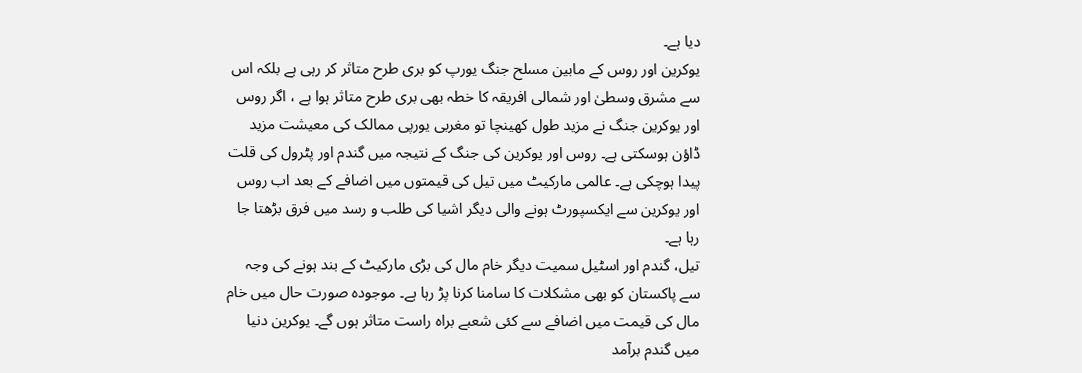دیا ہے۔
یوکرین اور روس کے مابین مسلح جنگ یورپ کو بری طرح متاثر کر رہی ہے بلکہ اس سے مشرق وسطیٰ اور شمالی افریقہ کا خطہ بھی بری طرح متاثر ہوا ہے ، اگر روس اور یوکرین جنگ نے مزید طول کھینچا تو مغربی یورپی ممالک کی معیشت مزید ڈاؤن ہوسکتی ہے۔ روس اور یوکرین کی جنگ کے نتیجہ میں گندم اور پٹرول کی قلت پیدا ہوچکی ہے۔ عالمی مارکیٹ میں تیل کی قیمتوں میں اضافے کے بعد اب روس اور یوکرین سے ایکسپورٹ ہونے والی دیگر اشیا کی طلب و رسد میں فرق بڑھتا جا رہا ہے۔
تیل، گندم اور اسٹیل سمیت دیگر خام مال کی بڑی مارکیٹ کے بند ہونے کی وجہ سے پاکستان کو بھی مشکلات کا سامنا کرنا پڑ رہا ہے۔ موجودہ صورت حال میں خام مال کی قیمت میں اضافے سے کئی شعبے براہ راست متاثر ہوں گے۔ یوکرین دنیا میں گندم برآمد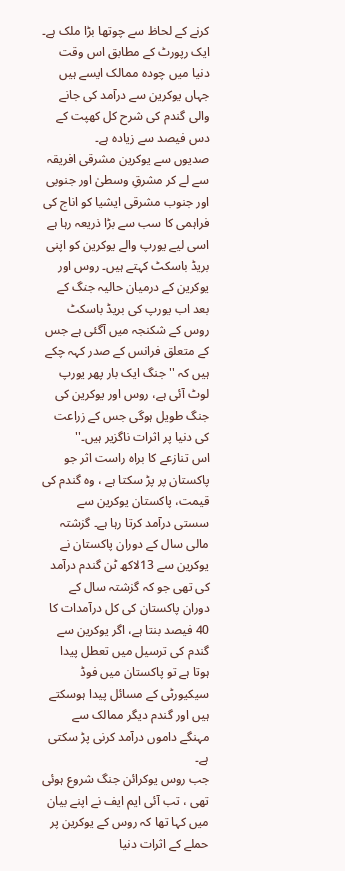کرنے کے لحاظ سے چوتھا بڑا ملک ہے۔ ایک رپورٹ کے مطابق اس وقت دنیا میں چودہ ممالک ایسے ہیں جہاں یوکرین سے درآمد کی جانے والی گندم کی شرح کل کھپت کے دس فیصد سے زیادہ ہے۔
صدیوں سے یوکرین مشرقی افریقہ سے لے کر مشرقِ وسطیٰ اور جنوبی اور جنوب مشرقی ایشیا کو اناج کی فراہمی کا سب سے بڑا ذریعہ رہا ہے اسی لیے یورپ والے یوکرین کو اپنی بریڈ باسکٹ کہتے ہیں۔ روس اور یوکرین کے درمیان حالیہ جنگ کے بعد اب یورپ کی بریڈ باسکٹ روس کے شکنجہ میں آگئی ہے جس کے متعلق فرانس کے صدر کہہ چکے ہیں کہ ''جنگ ایک بار پھر یورپ لوٹ آئی ہے، روس اور یوکرین کی جنگ طویل ہوگی جس کے زراعت کی دنیا پر اثرات ناگزیر ہیں۔''
اس تنازعے کا براہ راست اثر جو پاکستان پر پڑ سکتا ہے ، وہ گندم کی قیمت، پاکستان یوکرین سے سستی درآمد کرتا رہا ہے۔ گزشتہ مالی سال کے دوران پاکستان نے یوکرین سے 13لاکھ ٹن گندم درآمد کی تھی جو کہ گزشتہ سال کے دوران پاکستان کی کل درآمدات کا 40 فیصد بنتا ہے، اگر یوکرین سے گندم کی ترسیل میں تعطل پیدا ہوتا ہے تو پاکستان میں فوڈ سیکیورٹی کے مسائل پیدا ہوسکتے ہیں اور گندم دیگر ممالک سے مہنگے داموں درآمد کرنی پڑ سکتی ہے۔
جب روس یوکرائن جنگ شروع ہوئی تھی ، تب آئی ایم ایف نے اپنے بیان میں کہا تھا کہ روس کے یوکرین پر حملے کے اثرات دنیا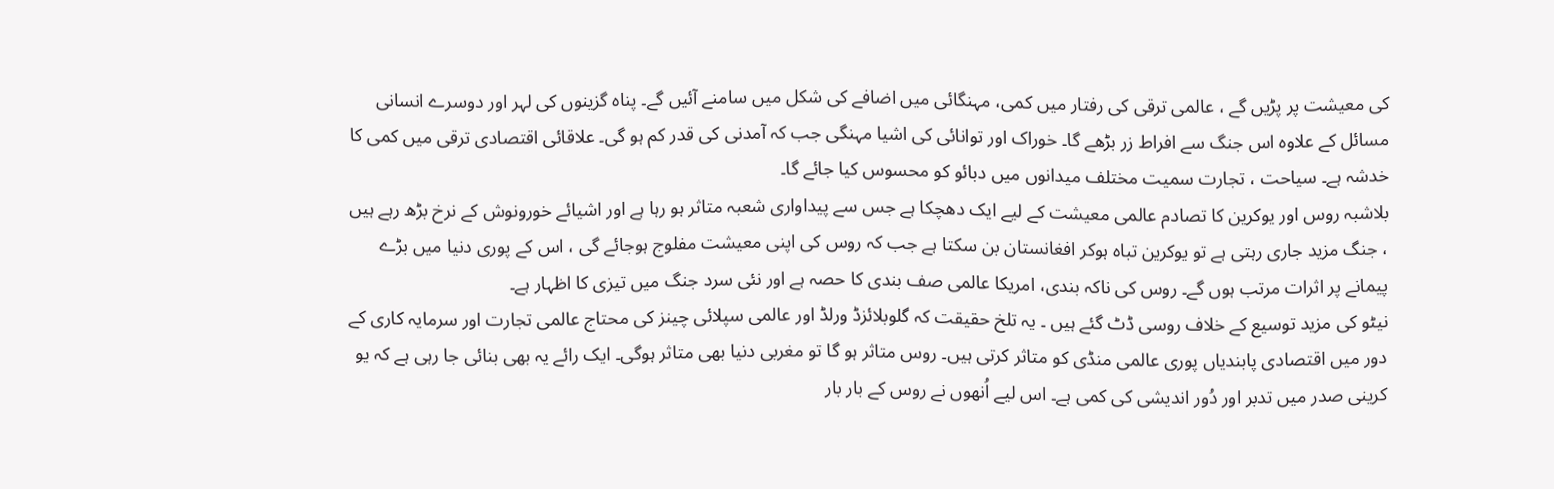کی معیشت پر پڑیں گے ، عالمی ترقی کی رفتار میں کمی، مہنگائی میں اضافے کی شکل میں سامنے آئیں گے۔ پناہ گزینوں کی لہر اور دوسرے انسانی مسائل کے علاوہ اس جنگ سے افراط زر بڑھے گا۔ خوراک اور توانائی کی اشیا مہنگی جب کہ آمدنی کی قدر کم ہو گی۔ علاقائی اقتصادی ترقی میں کمی کا خدشہ ہے۔ سیاحت ، تجارت سمیت مختلف میدانوں میں دبائو کو محسوس کیا جائے گا۔
بلاشبہ روس اور یوکرین کا تصادم عالمی معیشت کے لیے ایک دھچکا ہے جس سے پیداواری شعبہ متاثر ہو رہا ہے اور اشیائے خورونوش کے نرخ بڑھ رہے ہیں ، جنگ مزید جاری رہتی ہے تو یوکرین تباہ ہوکر افغانستان بن سکتا ہے جب کہ روس کی اپنی معیشت مفلوج ہوجائے گی ، اس کے پوری دنیا میں بڑے پیمانے پر اثرات مرتب ہوں گے۔ روس کی ناکہ بندی، امریکا عالمی صف بندی کا حصہ ہے اور نئی سرد جنگ میں تیزی کا اظہار ہے۔
نیٹو کی مزید توسیع کے خلاف روسی ڈٹ گئے ہیں ۔ یہ تلخ حقیقت کہ گلوبلائزڈ ورلڈ اور عالمی سپلائی چینز کی محتاج عالمی تجارت اور سرمایہ کاری کے دور میں اقتصادی پابندیاں پوری عالمی منڈی کو متاثر کرتی ہیں۔ روس متاثر ہو گا تو مغربی دنیا بھی متاثر ہوگی۔ ایک رائے یہ بھی بنائی جا رہی ہے کہ یو کرینی صدر میں تدبر اور دُور اندیشی کی کمی ہے۔ اس لیے اُنھوں نے روس کے بار بار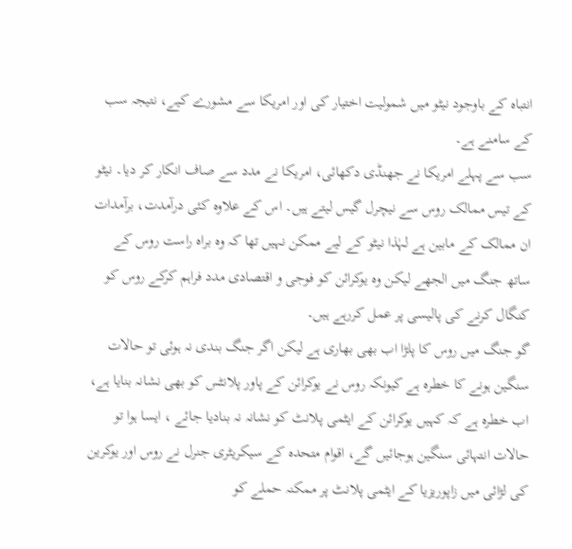انتباہ کے باوجود نیٹو میں شمولیت اختیار کی اور امریکا سے مشورے کیے، نتیجہ سب کے سامنے ہے۔
سب سے پہلے امریکا نے جھنڈی دکھائی، امریکا نے مدد سے صاف انکار کر دیا۔ نیٹو کے تیس ممالک روس سے نیچرل گیس لیتے ہیں۔ اس کے علاوہ کئی درآمدت، برآمدات ان ممالک کے مابین ہے لہٰذا نیٹو کے لیے ممکن نہیں تھا کہ وہ براہ راست روس کے ساتھ جنگ میں الجھے لیکن وہ یوکرائن کو فوجی و اقتصادی مدد فراہم کرکے روس کو کنگال کرنے کی پالیسی پر عمل کررہے ہیں۔
گو جنگ میں روس کا پلڑا اب بھی بھاری ہے لیکن اگر جنگ بندی نہ ہوئی تو حالات سنگین ہونے کا خطرہ ہے کیونکہ روس نے یوکرائن کے پاور پلانٹس کو بھی نشانہ بنایا ہے، اب خطرہ ہے کہ کہیں یوکرائن کے ایٹمی پلانٹ کو نشانہ نہ بنادیا جائے ، ایسا ہوا تو حالات انتہائی سنگین ہوجائیں گے، اقوام متحدہ کے سیکریٹری جنرل نے روس اور یوکرین کی لڑائی میں زاپوریزیا کے ایٹمی پلانٹ پر ممکنہ حملے کو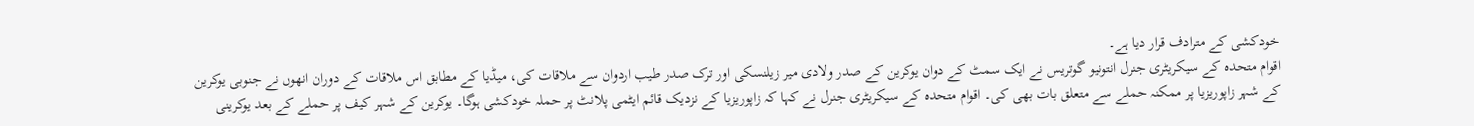خودکشی کے مترادف قرار دیا ہے۔
اقوام متحدہ کے سیکریٹری جنرل انتونیو گوتریس نے ایک سمٹ کے دوان یوکرین کے صدر ولادی میر زیلنسکی اور ترک صدر طیب اردوان سے ملاقات کی، میڈیا کے مطابق اس ملاقات کے دوران انھوں نے جنوبی یوکرین کے شہر زاپوریزیا پر ممکنہ حملے سے متعلق بات بھی کی۔ اقوام متحدہ کے سیکریٹری جنرل نے کہا کہ زاپوریزیا کے نزدیک قائم ایٹمی پلانٹ پر حملہ خودکشی ہوگا۔ یوکرین کے شہر کیف پر حملے کے بعد یوکرینی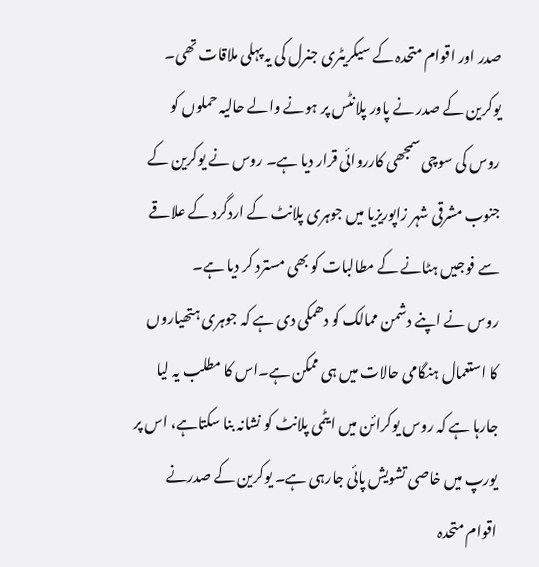صدر اور اقوام متحدہ کے سیکریٹری جنرل کی یہ پہلی ملاقات تھی۔
یوکرین کے صدر نے پاور پلانٹس پر ہونے والے حالیہ حملوں کو روس کی سوچی سمجھی کارروائی قرار دیا ہے۔ روس نے یوکرین کے جنوب مشرقی شہر زاپوریزیا میں جوہری پلانٹ کے اردگرد کے علاقے سے فوجیں ہٹانے کے مطالبات کو بھی مسترد کر دیا ہے۔
روس نے اپنے دشمن ممالک کو دھمکی دی ہے کہ جوہری ہتھیاروں کا استعمال ہنگامی حالات میں ہی ممکن ہے۔اس کا مطلب یہ لیا جارہا ہے کہ روس یوکرائن میں ایٹمی پلانٹ کو نشانہ بنا سکتاہے، اس پر یورپ میں خاصی تشویش پائی جارہی ہے۔ یوکرین کے صدرنے اقوام متحدہ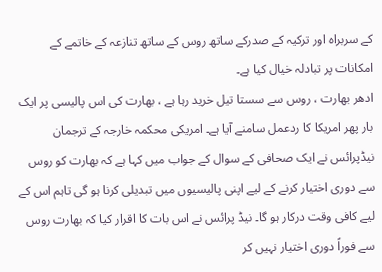کے سربراہ اور ترکیہ کے صدرکے ساتھ روس کے ساتھ تنازعہ کے خاتمے کے امکانات پر تبادلہ خیال کیا ہے۔
ادھر بھارت ، روس سے سستا تیل خرید رہا ہے ، بھارت کی اس پالیسی پر ایک بار پھر امریکا کا ردعمل سامنے آیا ہے۔ امریکی محکمہ خارجہ کے ترجمان نیڈپرائس نے ایک صحافی کے سوال کے جواب میں کہا ہے کہ بھارت کو روس سے دوری اختیار کرنے کے لیے اپنی پالیسیوں میں تبدیلی کرنا ہو گی تاہم اس کے لیے کافی وقت درکار ہو گا۔ نیڈ پرائس نے اس بات کا اقرار کیا کہ بھارت روس سے فوراً دوری اختیار نہیں کر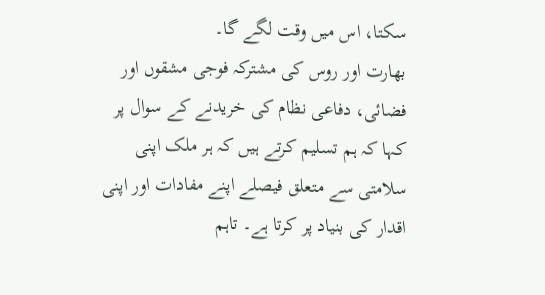سکتا، اس میں وقت لگے گا۔
بھارت اور روس کی مشترکہ فوجی مشقوں اور فضائی، دفاعی نظام کی خریدنے کے سوال پر کہا کہ ہم تسلیم کرتے ہیں کہ ہر ملک اپنی سلامتی سے متعلق فیصلے اپنے مفادات اور اپنی اقدار کی بنیاد پر کرتا ہے۔ تاہم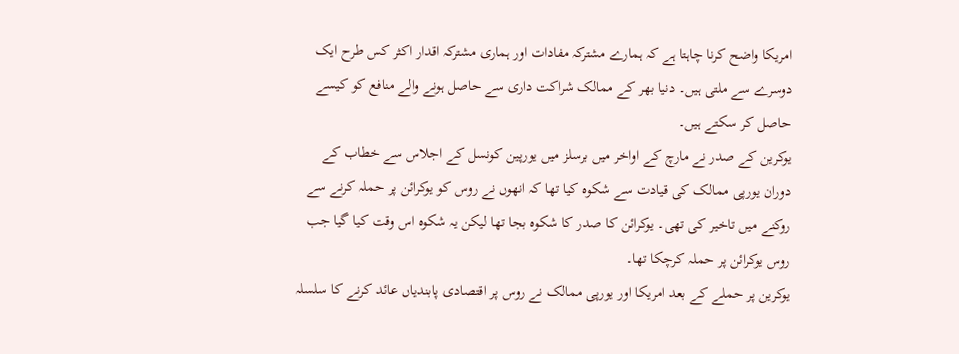امریکا واضح کرنا چاہتا ہے کہ ہمارے مشترکہ مفادات اور ہماری مشترکہ اقدار اکثر کس طرح ایک دوسرے سے ملتی ہیں۔ دنیا بھر کے ممالک شراکت داری سے حاصل ہونے والے منافع کو کیسے حاصل کر سکتے ہیں۔
یوکرین کے صدر نے مارچ کے اواخر میں برسلز میں یورپین کونسل کے اجلاس سے خطاب کے دوران یورپی ممالک کی قیادت سے شکوہ کیا تھا کہ انھوں نے روس کو یوکرائن پر حملہ کرنے سے روکنے میں تاخیر کی تھی۔ یوکرائن کا صدر کا شکوہ بجا تھا لیکن یہ شکوہ اس وقت کیا گیا جب روس یوکرائن پر حملہ کرچکا تھا۔
یوکرین پر حملے کے بعد امریکا اور یورپی ممالک نے روس پر اقتصادی پابندیاں عائد کرنے کا سلسلہ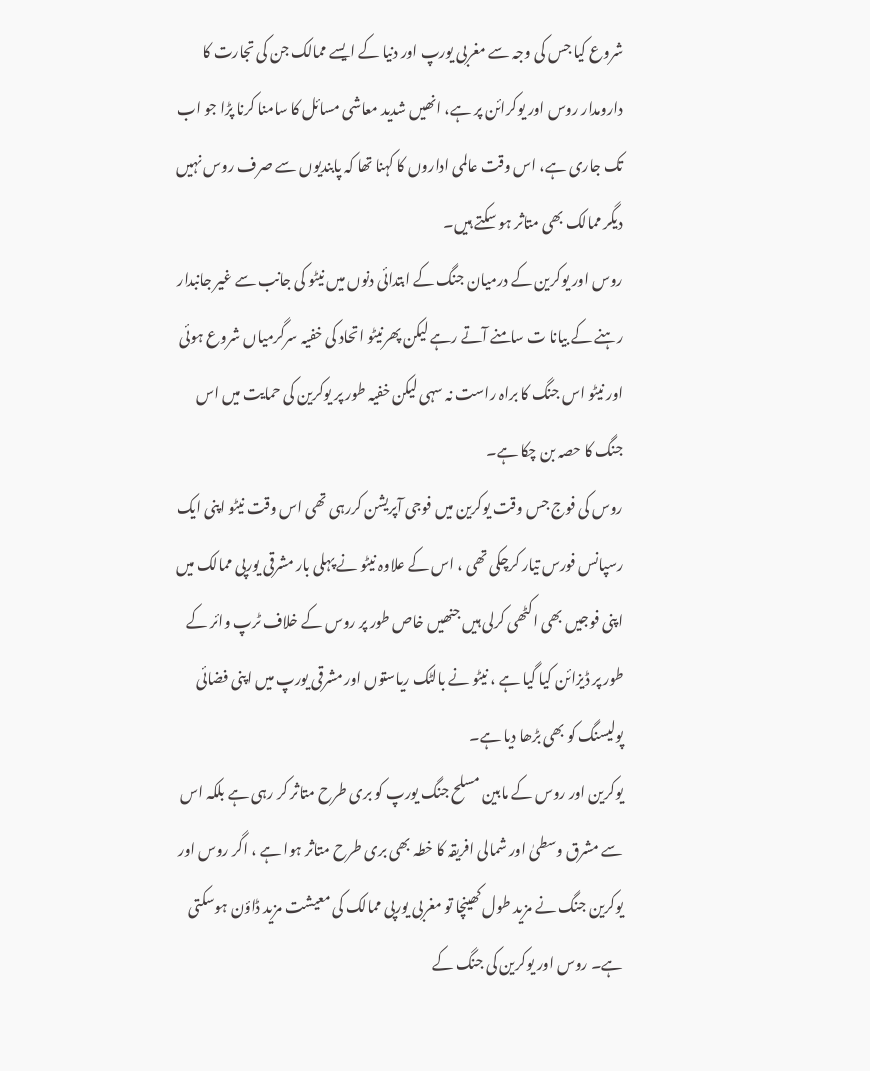شروع کیا جس کی وجہ سے مغربی یورپ اور دنیا کے ایسے ممالک جن کی تجارت کا دارومدار روس اور یوکرائن پر ہے، انھیں شدید معاشی مسائل کا سامنا کرنا پڑا جو اب تک جاری ہے، اس وقت عالمی اداروں کا کہنا تھا کہ پابندیوں سے صرف روس نہیں دیگر ممالک بھی متاثر ہو سکتے ہیں۔
روس اور یوکرین کے درمیان جنگ کے ابتدائی دنوں میں نیٹو کی جانب سے غیر جانبدار رہنے کے بیانا ت سامنے آتے رہے لیکن پھرنیٹو اتحاد کی خفیہ سرگرمیاں شروع ہوئی اور نیٹو اس جنگ کا براہ راست نہ سہی لیکن خفیہ طور پر یوکرین کی حمایت میں اس جنگ کا حصہ بن چکا ہے۔
روس کی فوج جس وقت یوکرین میں فوجی آپریشن کررہی تھی اس وقت نیٹو اپنی ایک رسپانس فورس تیار کرچکی تھی ، اس کے علاوہ نیٹو نے پہلی بار مشرقی یورپی ممالک میں اپنی فوجیں بھی اکٹھی کرلی ہیں جنھیں خاص طور پر روس کے خلاف ٹرپ وائر کے طور پر ڈیزائن کیا گیا ہے ، نیٹو نے بالٹک ریاستوں اور مشرقی یورپ میں اپنی فضائی پولیسنگ کو بھی بڑھا دیا ہے۔
یوکرین اور روس کے مابین مسلح جنگ یورپ کو بری طرح متاثر کر رہی ہے بلکہ اس سے مشرق وسطیٰ اور شمالی افریقہ کا خطہ بھی بری طرح متاثر ہوا ہے ، اگر روس اور یوکرین جنگ نے مزید طول کھینچا تو مغربی یورپی ممالک کی معیشت مزید ڈاؤن ہوسکتی ہے۔ روس اور یوکرین کی جنگ کے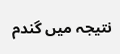نتیجہ میں گندم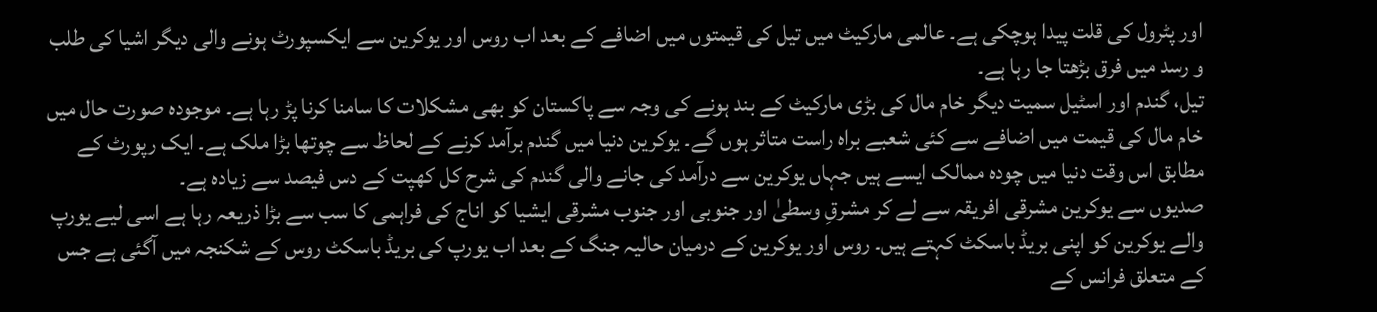اور پٹرول کی قلت پیدا ہوچکی ہے۔ عالمی مارکیٹ میں تیل کی قیمتوں میں اضافے کے بعد اب روس اور یوکرین سے ایکسپورٹ ہونے والی دیگر اشیا کی طلب و رسد میں فرق بڑھتا جا رہا ہے۔
تیل، گندم اور اسٹیل سمیت دیگر خام مال کی بڑی مارکیٹ کے بند ہونے کی وجہ سے پاکستان کو بھی مشکلات کا سامنا کرنا پڑ رہا ہے۔ موجودہ صورت حال میں خام مال کی قیمت میں اضافے سے کئی شعبے براہ راست متاثر ہوں گے۔ یوکرین دنیا میں گندم برآمد کرنے کے لحاظ سے چوتھا بڑا ملک ہے۔ ایک رپورٹ کے مطابق اس وقت دنیا میں چودہ ممالک ایسے ہیں جہاں یوکرین سے درآمد کی جانے والی گندم کی شرح کل کھپت کے دس فیصد سے زیادہ ہے۔
صدیوں سے یوکرین مشرقی افریقہ سے لے کر مشرقِ وسطیٰ اور جنوبی اور جنوب مشرقی ایشیا کو اناج کی فراہمی کا سب سے بڑا ذریعہ رہا ہے اسی لیے یورپ والے یوکرین کو اپنی بریڈ باسکٹ کہتے ہیں۔ روس اور یوکرین کے درمیان حالیہ جنگ کے بعد اب یورپ کی بریڈ باسکٹ روس کے شکنجہ میں آگئی ہے جس کے متعلق فرانس کے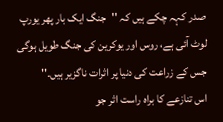صدر کہہ چکے ہیں کہ ''جنگ ایک بار پھر یورپ لوٹ آئی ہے، روس اور یوکرین کی جنگ طویل ہوگی جس کے زراعت کی دنیا پر اثرات ناگزیر ہیں۔''
اس تنازعے کا براہ راست اثر جو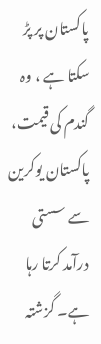پاکستان پر پڑ سکتا ہے ، وہ گندم کی قیمت، پاکستان یوکرین سے سستی درآمد کرتا رہا ہے۔ گزشتہ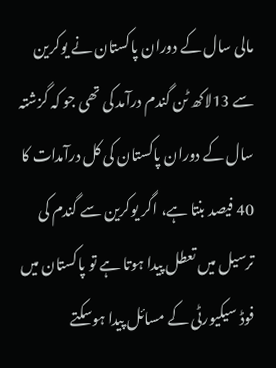مالی سال کے دوران پاکستان نے یوکرین سے 13لاکھ ٹن گندم درآمد کی تھی جو کہ گزشتہ سال کے دوران پاکستان کی کل درآمدات کا 40 فیصد بنتا ہے، اگر یوکرین سے گندم کی ترسیل میں تعطل پیدا ہوتا ہے تو پاکستان میں فوڈ سیکیورٹی کے مسائل پیدا ہوسکتے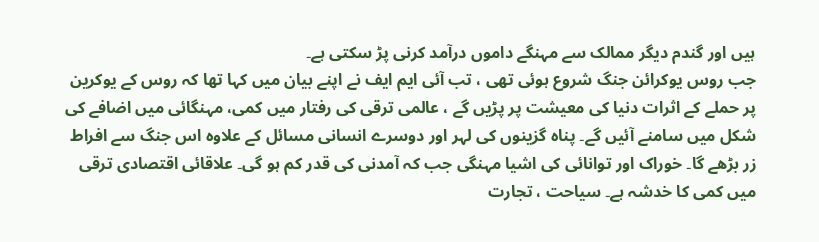ہیں اور گندم دیگر ممالک سے مہنگے داموں درآمد کرنی پڑ سکتی ہے۔
جب روس یوکرائن جنگ شروع ہوئی تھی ، تب آئی ایم ایف نے اپنے بیان میں کہا تھا کہ روس کے یوکرین پر حملے کے اثرات دنیا کی معیشت پر پڑیں گے ، عالمی ترقی کی رفتار میں کمی، مہنگائی میں اضافے کی شکل میں سامنے آئیں گے۔ پناہ گزینوں کی لہر اور دوسرے انسانی مسائل کے علاوہ اس جنگ سے افراط زر بڑھے گا۔ خوراک اور توانائی کی اشیا مہنگی جب کہ آمدنی کی قدر کم ہو گی۔ علاقائی اقتصادی ترقی میں کمی کا خدشہ ہے۔ سیاحت ، تجارت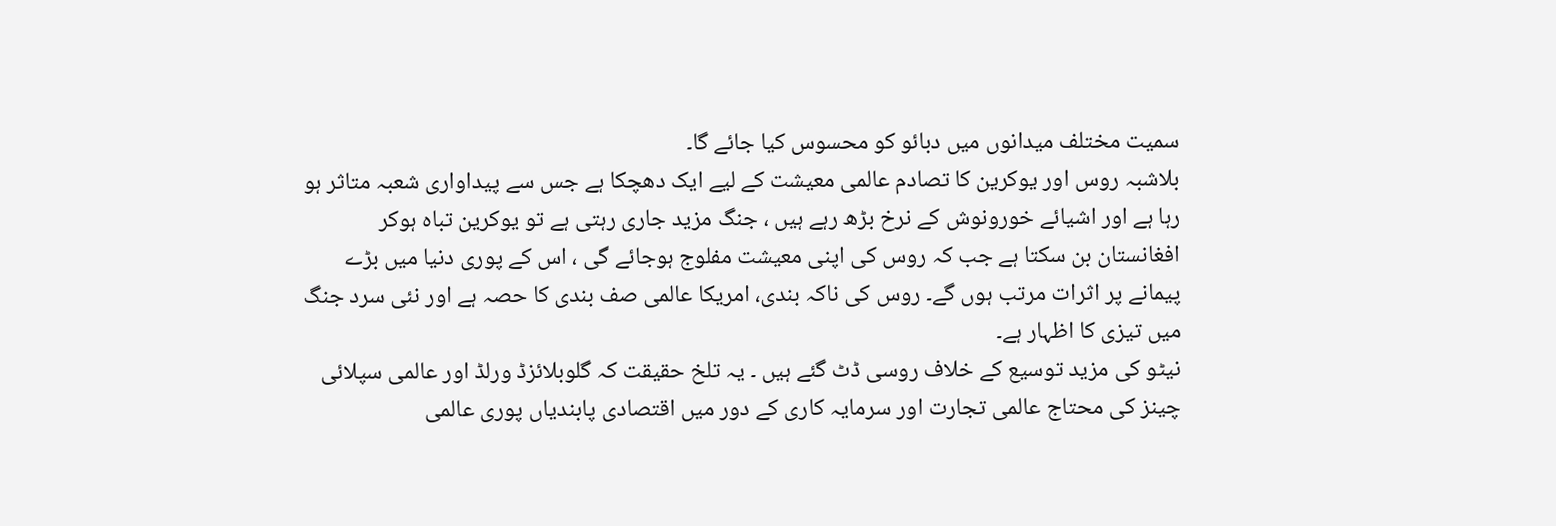سمیت مختلف میدانوں میں دبائو کو محسوس کیا جائے گا۔
بلاشبہ روس اور یوکرین کا تصادم عالمی معیشت کے لیے ایک دھچکا ہے جس سے پیداواری شعبہ متاثر ہو رہا ہے اور اشیائے خورونوش کے نرخ بڑھ رہے ہیں ، جنگ مزید جاری رہتی ہے تو یوکرین تباہ ہوکر افغانستان بن سکتا ہے جب کہ روس کی اپنی معیشت مفلوج ہوجائے گی ، اس کے پوری دنیا میں بڑے پیمانے پر اثرات مرتب ہوں گے۔ روس کی ناکہ بندی، امریکا عالمی صف بندی کا حصہ ہے اور نئی سرد جنگ میں تیزی کا اظہار ہے۔
نیٹو کی مزید توسیع کے خلاف روسی ڈٹ گئے ہیں ۔ یہ تلخ حقیقت کہ گلوبلائزڈ ورلڈ اور عالمی سپلائی چینز کی محتاج عالمی تجارت اور سرمایہ کاری کے دور میں اقتصادی پابندیاں پوری عالمی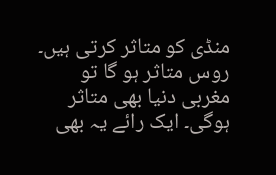منڈی کو متاثر کرتی ہیں۔ روس متاثر ہو گا تو مغربی دنیا بھی متاثر ہوگی۔ ایک رائے یہ بھی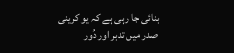بنائی جا رہی ہے کہ یو کرینی صدر میں تدبر اور دُور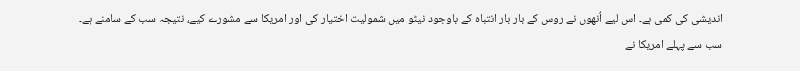اندیشی کی کمی ہے۔ اس لیے اُنھوں نے روس کے بار بار انتباہ کے باوجود نیٹو میں شمولیت اختیار کی اور امریکا سے مشورے کیے، نتیجہ سب کے سامنے ہے۔
سب سے پہلے امریکا نے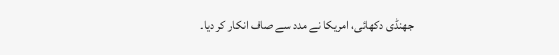جھنڈی دکھائی، امریکا نے مدد سے صاف انکار کر دیا۔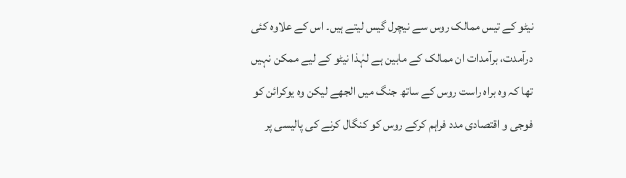نیٹو کے تیس ممالک روس سے نیچرل گیس لیتے ہیں۔ اس کے علاوہ کئی درآمدت، برآمدات ان ممالک کے مابین ہے لہٰذا نیٹو کے لیے ممکن نہیں تھا کہ وہ براہ راست روس کے ساتھ جنگ میں الجھے لیکن وہ یوکرائن کو فوجی و اقتصادی مدد فراہم کرکے روس کو کنگال کرنے کی پالیسی پر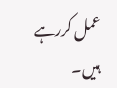عمل کررہے ہیں۔